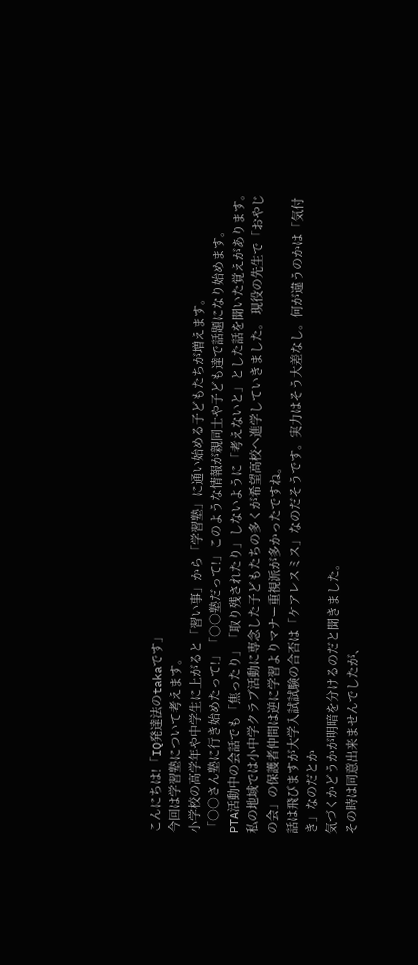こんにちは!「IQ発達法のtakaです」
今回は学習塾について考えます。
小学校の高学年や中学生に上がると「習い事」から「学習塾」に通い始める子どもたちが増えます。
「○○さん塾に行き始めたって!」「○○塾だって!」このような情報が親同士や子ども達で話題になり始めます。
PTA活動中の会話でも「焦ったり」「取り残されたり」しないように「考えないと」とした話を聞いた覚えがあります。
私の地域では小中学クラブ活動に専念した子どもたちの多くが希望高校へ進学していきました。 現役の先生で「おやじの会」の保護者仲間は逆に学習よりマナー重視派が多かったですね。
話は飛びますが大学入試試験の合否は「ケアレスミス」なのだそうです。実力はそう大差なし。何が違うのかは「気付き」なのだとか
気づくかどうかが明暗を分けるのだと聞きました。
その時は同意出来ませんでしたが、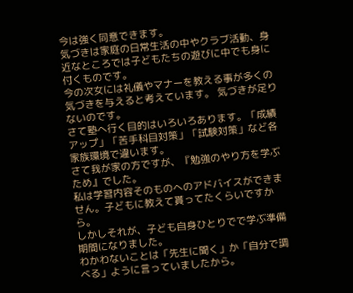今は強く同意できます。
気づきは家庭の日常生活の中やクラブ活動、身近なところでは子どもたちの遊びに中でも身に付くものです。
今の次女には礼儀やマナーを教える事が多くの気づきを与えると考えています。 気づきが足りないのです。
さて塾へ行く目的はいろいろあります。「成績アップ」「苦手科目対策」「試験対策」など各家族環境で違います。
さて我が家の方ですが、『勉強のやり方を学ぶため』でした。
私は学習内容そのものへのアドバイスができません。子どもに教えて貰ってたくらいですから。
しかしそれが、子ども自身ひとりでで学ぶ準備期間になりました。
わかわないことは「先生に聞く」か「自分で調べる」ように言っていましたから。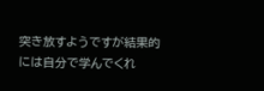突き放すようですが結果的には自分で学んでくれ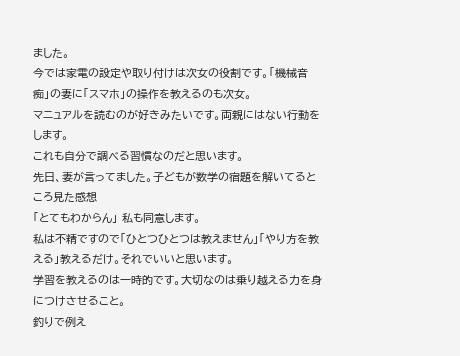ました。
今では家電の設定や取り付けは次女の役割です。「機械音痴」の妻に「スマホ」の操作を教えるのも次女。
マニュアルを読むのが好きみたいです。両親にはない行動をします。
これも自分で調べる習慣なのだと思います。
先日、妻が言ってました。子どもが数学の宿題を解いてるところ見た感想
「とてもわからん」 私も同意します。
私は不精ですので「ひとつひとつは教えません」「やり方を教える」教えるだけ。それでいいと思います。
学習を教えるのは一時的です。大切なのは乗り越える力を身につけさせること。
釣りで例え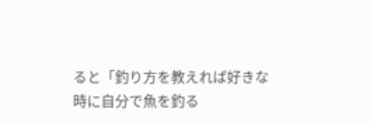ると「釣り方を教えれば好きな時に自分で魚を釣る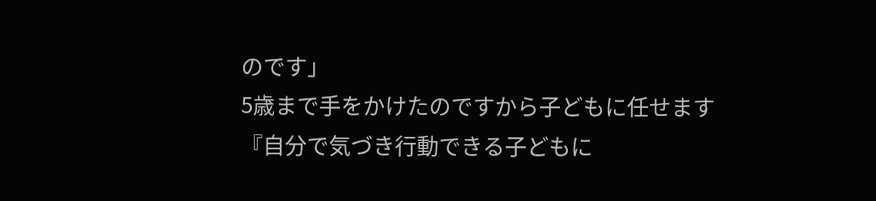のです」
5歳まで手をかけたのですから子どもに任せます
『自分で気づき行動できる子どもに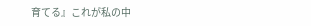育てる』これが私の中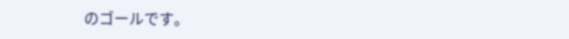のゴールです。